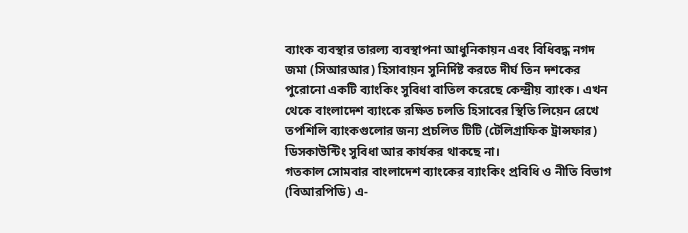ব্যাংক ব্যবস্থার তারল্য ব্যবস্থাপনা আধুনিকায়ন এবং বিধিবদ্ধ নগদ জমা (সিআরআর) হিসাবায়ন সুনির্দিষ্ট করতে দীর্ঘ তিন দশকের পুরোনো একটি ব্যাংকিং সুবিধা বাতিল করেছে কেন্দ্রীয় ব্যাংক। এখন থেকে বাংলাদেশ ব্যাংকে রক্ষিত চলতি হিসাবের স্থিতি লিয়েন রেখে তপশিলি ব্যাংকগুলোর জন্য প্রচলিত টিটি (টেলিগ্রাফিক ট্রান্সফার) ডিসকাউন্টিং সুবিধা আর কার্যকর থাকছে না।
গতকাল সোমবার বাংলাদেশ ব্যাংকের ব্যাংকিং প্রবিধি ও নীতি বিভাগ (বিআরপিডি) এ-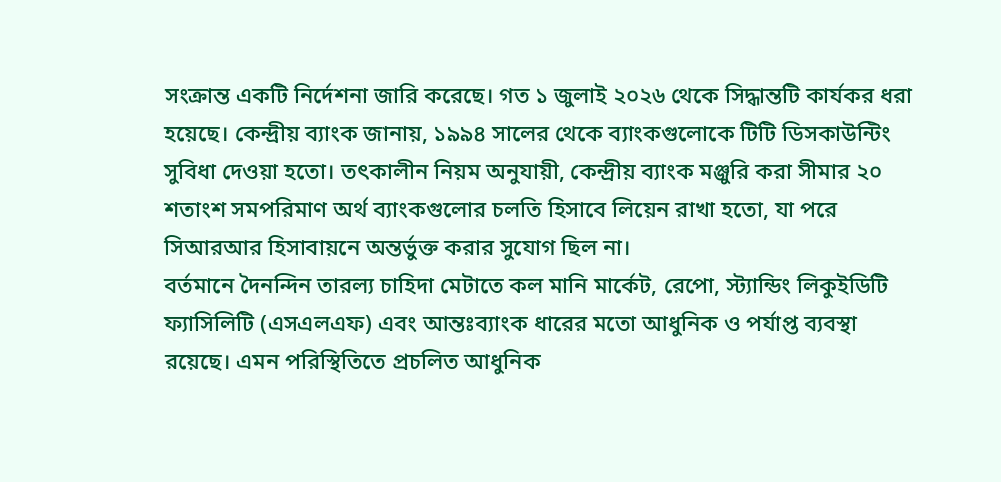সংক্রান্ত একটি নির্দেশনা জারি করেছে। গত ১ জুলাই ২০২৬ থেকে সিদ্ধান্তটি কার্যকর ধরা হয়েছে। কেন্দ্রীয় ব্যাংক জানায়, ১৯৯৪ সালের থেকে ব্যাংকগুলোকে টিটি ডিসকাউন্টিং সুবিধা দেওয়া হতো। তৎকালীন নিয়ম অনুযায়ী, কেন্দ্রীয় ব্যাংক মঞ্জুরি করা সীমার ২০ শতাংশ সমপরিমাণ অর্থ ব্যাংকগুলোর চলতি হিসাবে লিয়েন রাখা হতো, যা পরে সিআরআর হিসাবায়নে অন্তর্ভুক্ত করার সুযোগ ছিল না।
বর্তমানে দৈনন্দিন তারল্য চাহিদা মেটাতে কল মানি মার্কেট, রেপো, স্ট্যান্ডিং লিকুইডিটি ফ্যাসিলিটি (এসএলএফ) এবং আন্তঃব্যাংক ধারের মতো আধুনিক ও পর্যাপ্ত ব্যবস্থা রয়েছে। এমন পরিস্থিতিতে প্রচলিত আধুনিক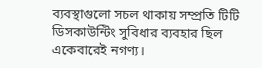ব্যবস্থাগুলো সচল থাকায় সম্প্রতি টিটি ডিসকাউন্টিং সুবিধার ব্যবহার ছিল একেবারেই নগণ্য।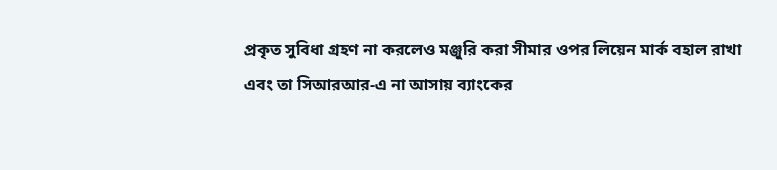প্রকৃত সুবিধা গ্রহণ না করলেও মঞ্জুরি করা সীমার ওপর লিয়েন মার্ক বহাল রাখা এবং তা সিআরআর-এ না আসায় ব্যাংকের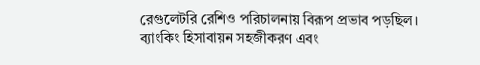রেগুলেটরি রেশিও পরিচালনায় বিরূপ প্রভাব পড়ছিল।
ব্যাংকিং হিসাবায়ন সহজীকরণ এবং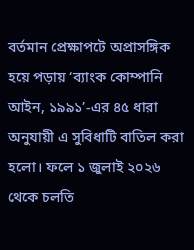বর্তমান প্রেক্ষাপটে অপ্রাসঙ্গিক হয়ে পড়ায় ‘ব্যাংক কোম্পানি আইন, ১৯৯১’-এর ৪৫ ধারা অনুযায়ী এ সুবিধাটি বাতিল করা হলো। ফলে ১ জুলাই ২০২৬ থেকে চলতি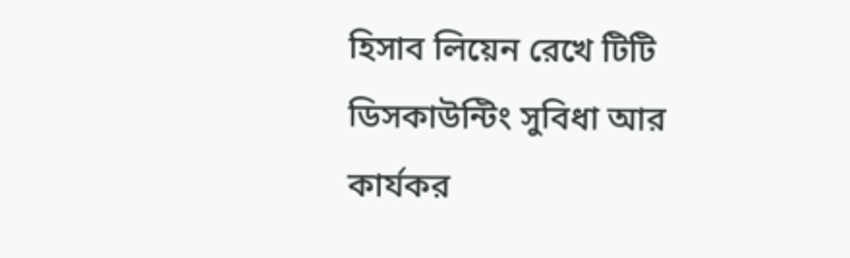হিসাব লিয়েন রেখে টিটি ডিসকাউন্টিং সুবিধা আর কার্যকর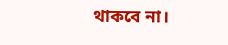থাকবে না।